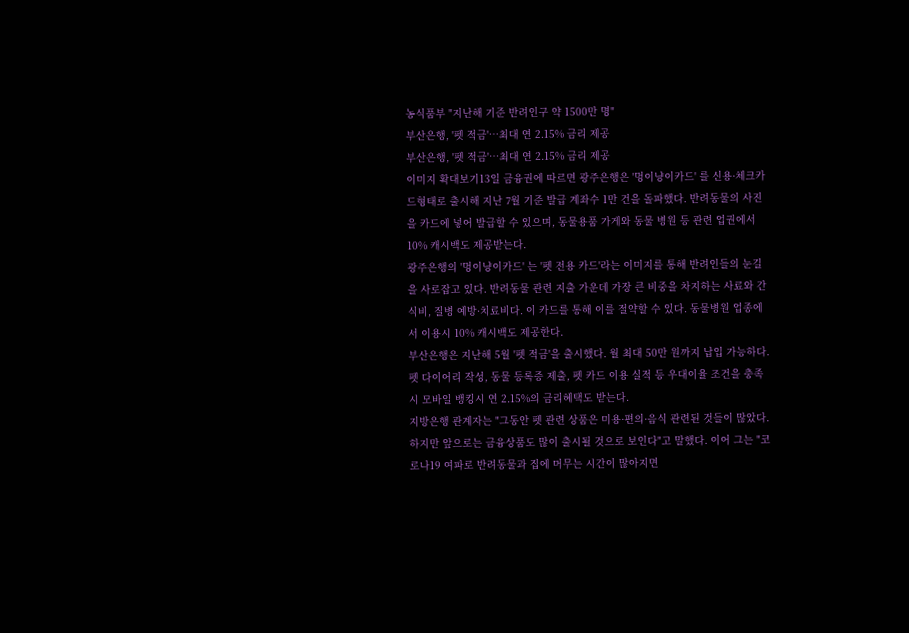농식품부 "지난해 기준 반려인구 약 1500만 명"
부산은행, '펫 적금'…최대 연 2.15% 금리 제공
부산은행, '펫 적금'…최대 연 2.15% 금리 제공
이미지 확대보기13일 금융권에 따르면 광주은행은 '멍이냥이카드' 를 신용·체크카드형태로 출시해 지난 7월 기준 발급 계좌수 1만 건을 돌파했다. 반려동물의 사진을 카드에 넣어 발급할 수 있으며, 동물용품 가게와 동물 병원 등 관련 업권에서 10% 캐시백도 제공받는다.
광주은행의 '멍이냥이카드' 는 '펫 전용 카드'라는 이미지를 통해 반려인들의 눈길을 사로잡고 있다. 반려동물 관련 지출 가운데 가장 큰 비중을 차지하는 사료와 간식비, 질병 예방·치료비다. 이 카드를 통해 이를 절약할 수 있다. 동물병원 업종에서 이용시 10% 캐시백도 제공한다.
부산은행은 지난해 5월 '펫 적금'을 출시했다. 월 최대 50만 원까지 납입 가능하다. 펫 다이어리 작성, 동물 등록증 제출, 펫 카드 이용 실적 등 우대이율 조건을 충족시 모바일 뱅킹시 연 2.15%의 금리혜택도 받는다.
지방은행 관계자는 "그동안 펫 관련 상품은 미용·편의·음식 관련된 것들이 많았다. 하지만 앞으로는 금융상품도 많이 출시될 것으로 보인다"고 말했다. 이어 그는 "코로나19 여파로 반려동물과 집에 머무는 시간이 많아지면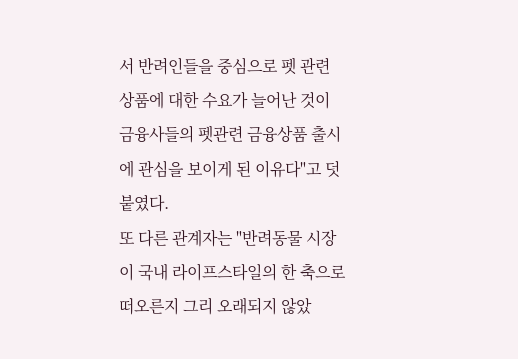서 반려인들을 중심으로 펫 관련 상품에 대한 수요가 늘어난 것이 금융사들의 펫관련 금융상품 출시에 관심을 보이게 된 이유다"고 덧붙였다.
또 다른 관계자는 "반려동물 시장이 국내 라이프스타일의 한 축으로 떠오른지 그리 오래되지 않았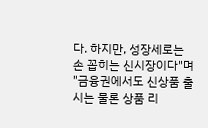다. 하지만, 성장세로는 손 꼽히는 신시장이다"며 "금융권에서도 신상품 출시는 물론 상품 리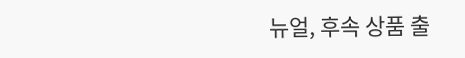뉴얼, 후속 상품 출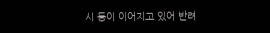시 등이 이어지고 있어 반려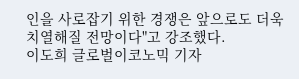인을 사로잡기 위한 경쟁은 앞으로도 더욱 치열해질 전망이다"고 강조했다.
이도희 글로벌이코노믹 기자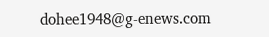dohee1948@g-enews.com